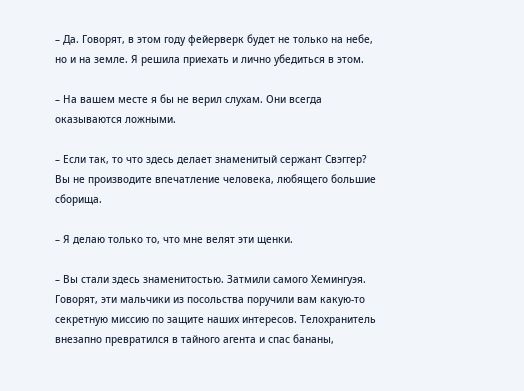– Да. Говорят, в этом году фейерверк будет не только на небе, но и на земле. Я решила приехать и лично убедиться в этом.

– На вашем месте я бы не верил слухам. Они всегда оказываются ложными.

– Если так, то что здесь делает знаменитый сержант Свэггер? Вы не производите впечатление человека, любящего большие сборища.

– Я делаю только то, что мне велят эти щенки.

– Вы стали здесь знаменитостью. Затмили самого Хемингуэя. Говорят, эти мальчики из посольства поручили вам какую-то секретную миссию по защите наших интересов. Телохранитель внезапно превратился в тайного агента и спас бананы,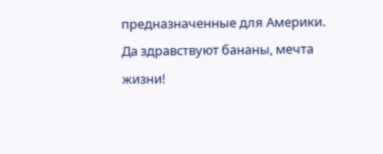предназначенные для Америки. Да здравствуют бананы, мечта жизни!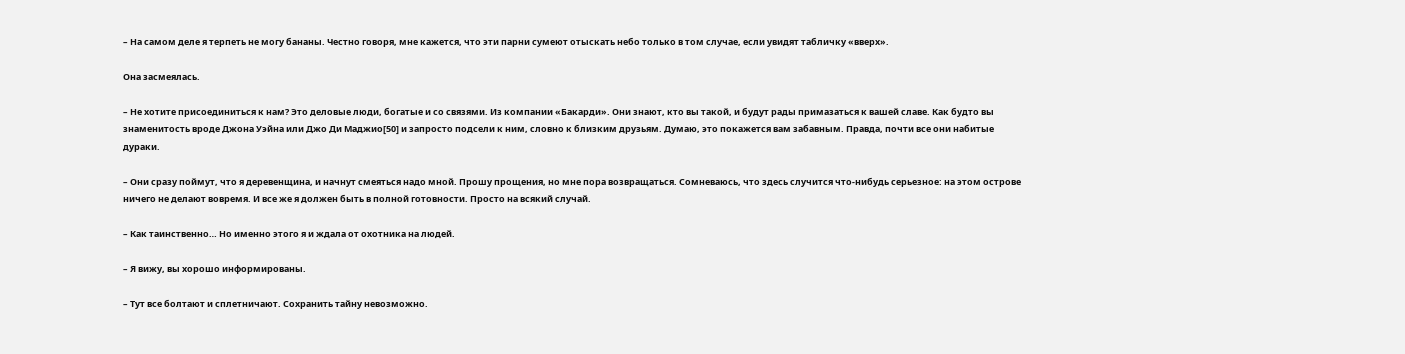– На самом деле я терпеть не могу бананы. Честно говоря, мне кажется, что эти парни сумеют отыскать небо только в том случае, если увидят табличку «вверх».

Она засмеялась.

– Не хотите присоединиться к нам? Это деловые люди, богатые и со связями. Из компании «Бакарди». Они знают, кто вы такой, и будут рады примазаться к вашей славе. Как будто вы знаменитость вроде Джона Уэйна или Джо Ди Маджио[50] и запросто подсели к ним, словно к близким друзьям. Думаю, это покажется вам забавным. Правда, почти все они набитые дураки.

– Они сразу поймут, что я деревенщина, и начнут смеяться надо мной. Прошу прощения, но мне пора возвращаться. Сомневаюсь, что здесь случится что-нибудь серьезное: на этом острове ничего не делают вовремя. И все же я должен быть в полной готовности. Просто на всякий случай.

– Как таинственно… Но именно этого я и ждала от охотника на людей.

– Я вижу, вы хорошо информированы.

– Тут все болтают и сплетничают. Сохранить тайну невозможно.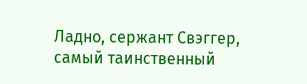Ладно, сержант Свэггер, самый таинственный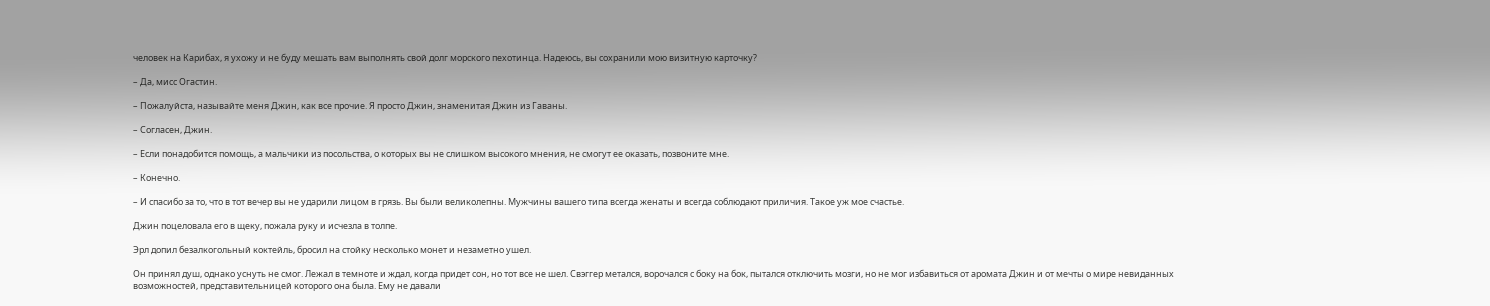человек на Карибах, я ухожу и не буду мешать вам выполнять свой долг морского пехотинца. Надеюсь, вы сохранили мою визитную карточку?

– Да, мисс Огастин.

– Пожалуйста, называйте меня Джин, как все прочие. Я просто Джин, знаменитая Джин из Гаваны.

– Согласен, Джин.

– Если понадобится помощь, а мальчики из посольства, о которых вы не слишком высокого мнения, не смогут ее оказать, позвоните мне.

– Конечно.

– И спасибо за то, что в тот вечер вы не ударили лицом в грязь. Вы были великолепны. Мужчины вашего типа всегда женаты и всегда соблюдают приличия. Такое уж мое счастье.

Джин поцеловала его в щеку, пожала руку и исчезла в толпе.

Эрл допил безалкогольный коктейль, бросил на стойку несколько монет и незаметно ушел.

Он принял душ, однако уснуть не смог. Лежал в темноте и ждал, когда придет сон, но тот все не шел. Свэггер метался, ворочался с боку на бок, пытался отключить мозги, но не мог избавиться от аромата Джин и от мечты о мире невиданных возможностей, представительницей которого она была. Ему не давали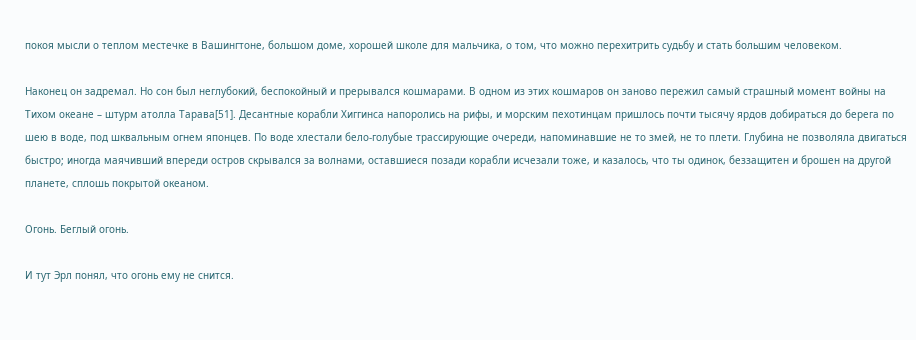покоя мысли о теплом местечке в Вашингтоне, большом доме, хорошей школе для мальчика, о том, что можно перехитрить судьбу и стать большим человеком.

Наконец он задремал. Но сон был неглубокий, беспокойный и прерывался кошмарами. В одном из этих кошмаров он заново пережил самый страшный момент войны на Тихом океане – штурм атолла Тарава[51]. Десантные корабли Хиггинса напоролись на рифы, и морским пехотинцам пришлось почти тысячу ярдов добираться до берега по шею в воде, под шквальным огнем японцев. По воде хлестали бело-голубые трассирующие очереди, напоминавшие не то змей, не то плети. Глубина не позволяла двигаться быстро; иногда маячивший впереди остров скрывался за волнами, оставшиеся позади корабли исчезали тоже, и казалось, что ты одинок, беззащитен и брошен на другой планете, сплошь покрытой океаном.

Огонь. Беглый огонь.

И тут Эрл понял, что огонь ему не снится.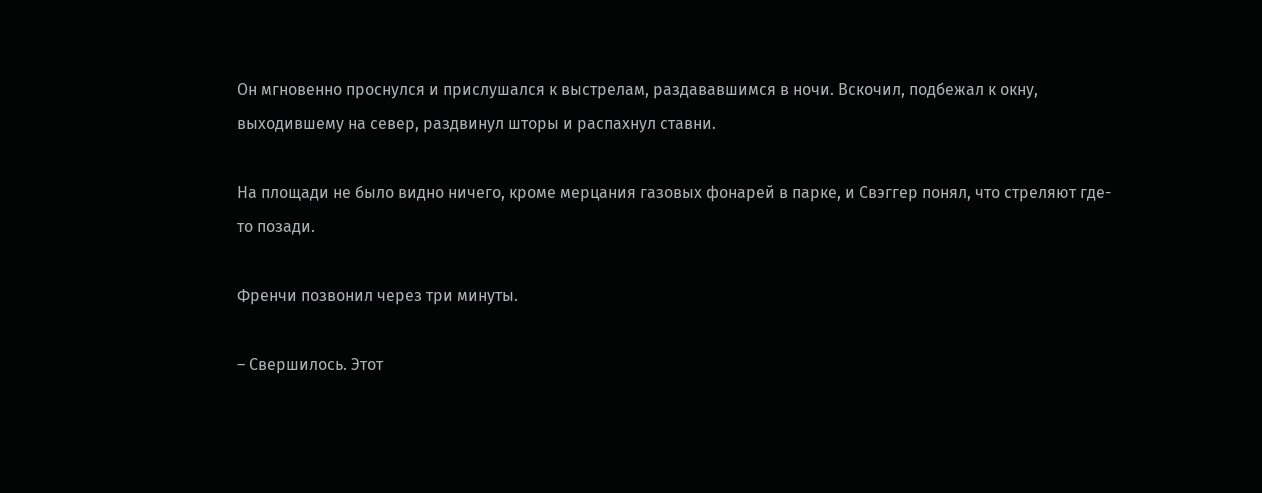Он мгновенно проснулся и прислушался к выстрелам, раздававшимся в ночи. Вскочил, подбежал к окну, выходившему на север, раздвинул шторы и распахнул ставни.

На площади не было видно ничего, кроме мерцания газовых фонарей в парке, и Свэггер понял, что стреляют где-то позади.

Френчи позвонил через три минуты.

– Свершилось. Этот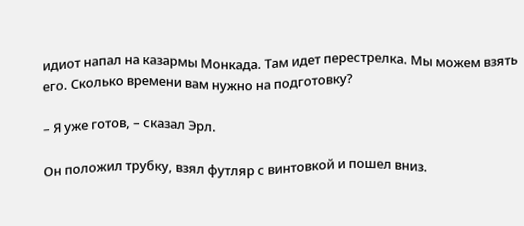идиот напал на казармы Монкада. Там идет перестрелка. Мы можем взять его. Сколько времени вам нужно на подготовку?

– Я уже готов, – сказал Эрл.

Он положил трубку, взял футляр с винтовкой и пошел вниз.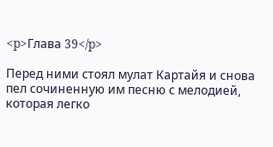<p>Глава 39</p>

Перед ними стоял мулат Картайя и снова пел сочиненную им песню с мелодией, которая легко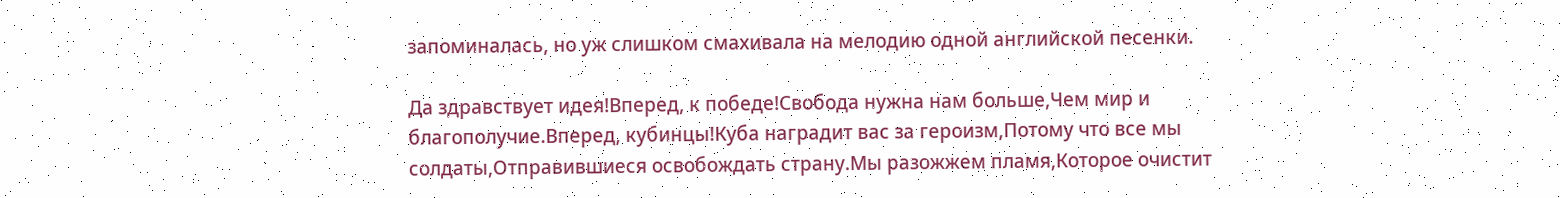запоминалась, но уж слишком смахивала на мелодию одной английской песенки.

Да здравствует идея!Вперед, к победе!Свобода нужна нам больше,Чем мир и благополучие.Вперед, кубинцы!Куба наградит вас за героизм,Потому что все мы солдаты,Отправившиеся освобождать страну.Мы разожжем пламя,Которое очистит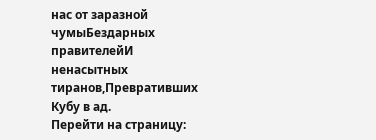нас от заразной чумыБездарных правителейИ ненасытных тиранов,Превративших Кубу в ад.
Перейти на страницу: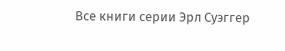Все книги серии Эрл Суэггер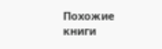Похожие книги